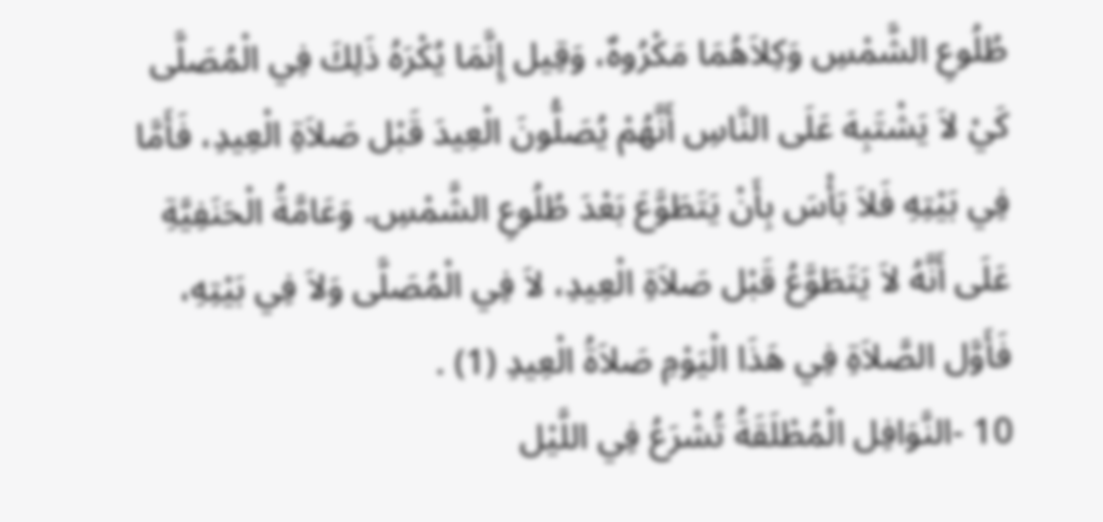طُلُوعِ الشَّمْسِ وَكِلاَهُمَا مَكْرُوهٌ، وَقِيل إِنَّمَا يُكْرَهُ ذَلِكَ فِي الْمُصَلَّى كَيْ لاَ يَشْتَبِهَ عَلَى النَّاسِ أَنَّهُمْ يُصَلُّونَ الْعِيدَ قَبْل صَلاَةِ الْعِيدِ، فَأَمَّا فِي بَيْتِهِ فَلاَ بَأْسَ بِأَنْ يَتَطَوَّعَ بَعْدَ طُلُوعِ الشَّمْسِ. وَعَامَّةُ الْحَنَفِيَّةِ عَلَى أَنَّهُ لاَ يَتَطَوَّعُ قَبْل صَلاَةِ الْعِيدِ، لاَ فِي الْمُصَلَّى وَلاَ فِي بَيْتِهِ، فَأَوَّل الصَّلاَةِ فِي هَذَا الْيَوْمِ صَلاَةُ الْعِيدِ (1) .
10 -النَّوَافِل الْمُطْلَقَةُ تُشْرَعُ فِي اللَّيْل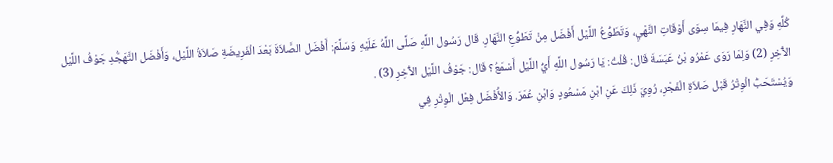كُلِّهِ وَفِي النَّهَارِ فِيمَا سِوَى أَوْقَاتِ النَّهْيِ، وَتَطَوُّعُ اللَّيْل أَفْضَل مِنْ تَطَوُّعِ النَّهَارِ. قَال رَسُول اللَّهِ صَلَّى اللَّهُ عَلَيْهِ وَسَلَّمَ: أَفْضَل الصَّلاَةَ بَعْدَ الْفَرِيضَةِ صَلاَةُ اللَّيْل، وَأَفْضَل التَّهَجُّدِ جَوْفُ اللَّيْل الآْخِرِ (2) وَلِمَا رَوَى عَمْرُو بْنُ عَبَسَةَ قَال: قُلْتُ: يَا رَسُول اللَّهِ أَيُّ اللَّيْل أَسْمَعُ؟ قَال: جَوْفُ اللَّيْل الآْخِرِ (3) .
وَيُسْتَحَبُّ الْوِتْرُ قَبْل صَلاَةِ الْفَجْرِ، رُوِيَ ذَلِكَ عَنِ ابْنِ مَسْعُودٍ وَابْنِ عُمَرَ. وَالأَْفْضَل فِعْل الْوِتْرِ فِي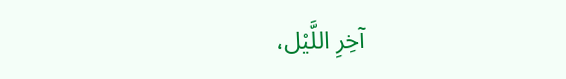آخِرِ اللَّيْل،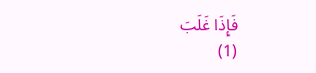فَإِذَا غَلَبَ
(1)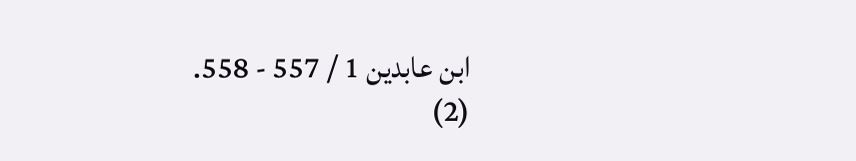ابن عابدين 1 / 557 - 558.
(2)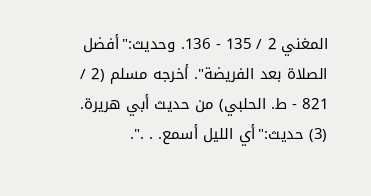المغني 2 / 135 - 136. وحديث:"أفضل الصلاة بعد الفريضة". أخرجه مسلم (2 / 821 - ط. الحلبي) من حديث أبي هريرة.
(3) حديث:"أي الليل أسمع. . .".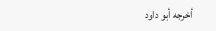أخرجه أبو داود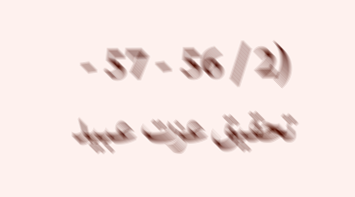(2 / 56 - 57 - تحقيق عزت عبيد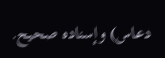دعاس) وإسناده صحيح.